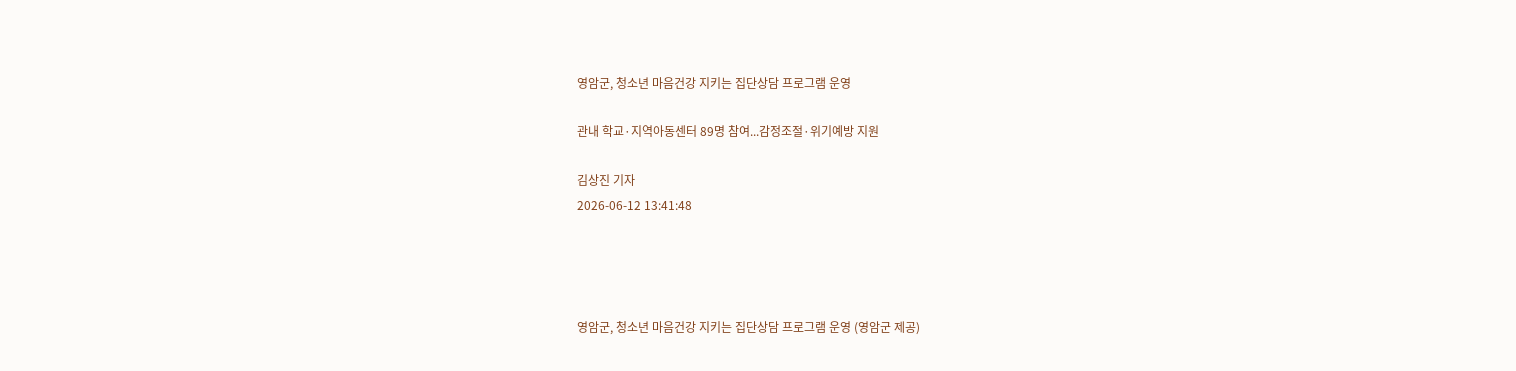영암군, 청소년 마음건강 지키는 집단상담 프로그램 운영

관내 학교·지역아동센터 89명 참여...감정조절·위기예방 지원

김상진 기자
2026-06-12 13:41:48




영암군, 청소년 마음건강 지키는 집단상담 프로그램 운영 (영암군 제공)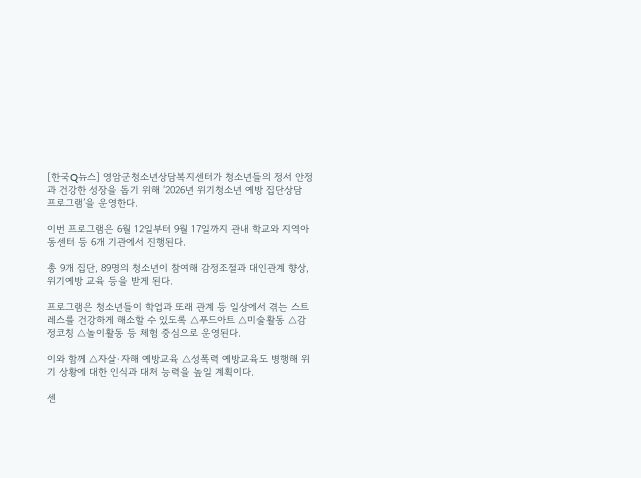[한국Q뉴스] 영암군청소년상담복지센터가 청소년들의 정서 안정과 건강한 성장을 돕기 위해 ‘2026년 위기청소년 예방 집단상담 프로그램’을 운영한다.

이번 프로그램은 6월 12일부터 9월 17일까지 관내 학교와 지역아동센터 등 6개 기관에서 진행된다.

총 9개 집단, 89명의 청소년이 참여해 감정조절과 대인관계 향상, 위기예방 교육 등을 받게 된다.

프로그램은 청소년들이 학업과 또래 관계 등 일상에서 겪는 스트레스를 건강하게 해소할 수 있도록 △푸드아트 △미술활동 △감정코칭 △놀이활동 등 체험 중심으로 운영된다.

이와 함께 △자살·자해 예방교육 △성폭력 예방교육도 병행해 위기 상황에 대한 인식과 대처 능력을 높일 계획이다.

센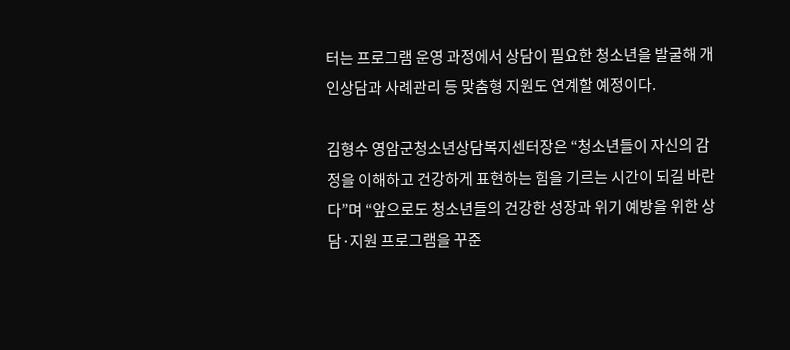터는 프로그램 운영 과정에서 상담이 필요한 청소년을 발굴해 개인상담과 사례관리 등 맞춤형 지원도 연계할 예정이다.

김형수 영암군청소년상담복지센터장은 “청소년들이 자신의 감정을 이해하고 건강하게 표현하는 힘을 기르는 시간이 되길 바란다”며 “앞으로도 청소년들의 건강한 성장과 위기 예방을 위한 상담·지원 프로그램을 꾸준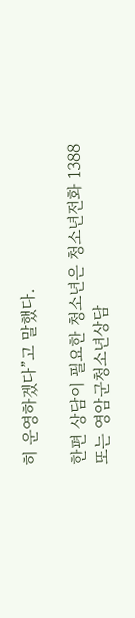히 운영하겠다”고 말했다.

한편 상담이 필요한 청소년은 청소년전화 1388 또는 영암군청소년상담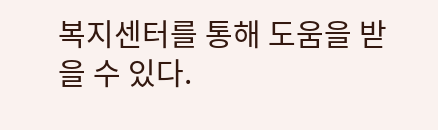복지센터를 통해 도움을 받을 수 있다.